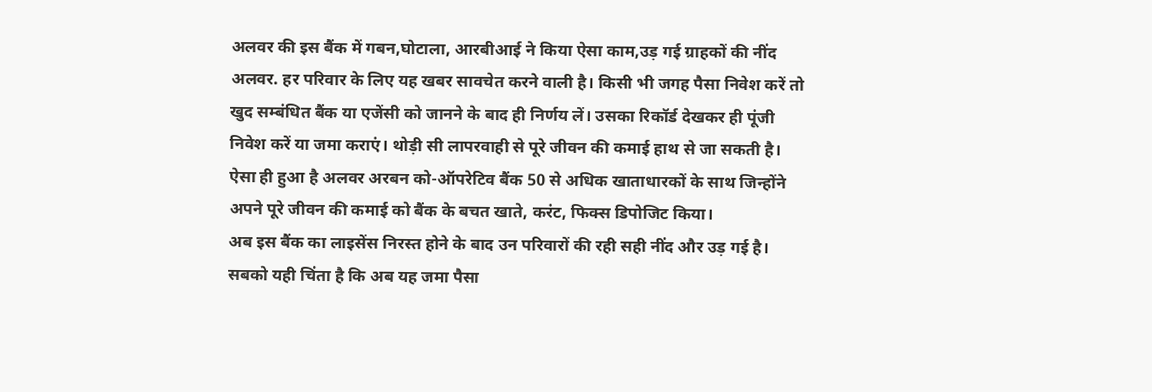अलवर की इस बैंक में गबन,घोटाला, आरबीआई ने किया ऐसा काम,उड़ गई ग्राहकों की नींद
अलवर. हर परिवार के लिए यह खबर सावचेत करने वाली है। किसी भी जगह पैसा निवेश करें तो खुद सम्बंधित बैंक या एजेंसी को जानने के बाद ही निर्णय लें। उसका रिकॉर्ड देखकर ही पूंजी निवेश करें या जमा कराएं। थोड़ी सी लापरवाही से पूरे जीवन की कमाई हाथ से जा सकती है। ऐसा ही हुआ है अलवर अरबन को-ऑपरेटिव बैंक 50 से अधिक खाताधारकों के साथ जिन्होंने अपने पूरे जीवन की कमाई को बैंक के बचत खाते, करंट, फिक्स डिपोजिट किया।
अब इस बैंक का लाइसेंस निरस्त होने के बाद उन परिवारों की रही सही नींद और उड़ गई है। सबको यही चिंता है कि अब यह जमा पैसा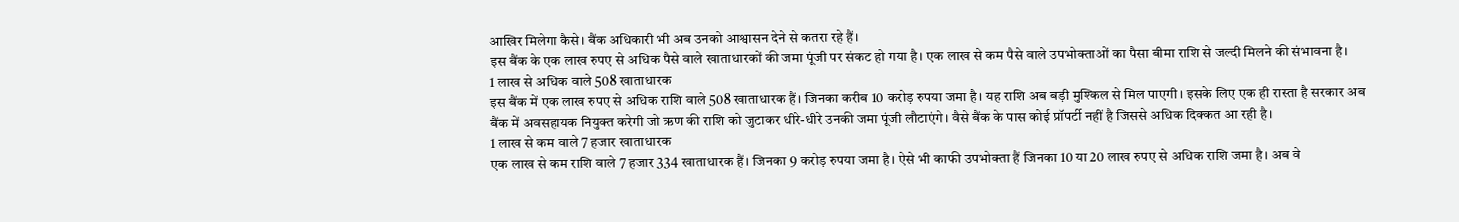आखिर मिलेगा कैसे। बैंक अधिकारी भी अब उनको आश्वासन देने से कतरा रहे हैं।
इस बैंक के एक लाख रुपए से अधिक पैसे वाले खाताधारकों की जमा पूंजी पर संकट हो गया है। एक लाख से कम पैसे वाले उपभोक्ताओं का पैसा बीमा राशि से जल्दी मिलने की संभावना है।
1 लाख से अधिक वाले 508 खाताधारक
इस बैंक में एक लाख रुपए से अधिक राशि वाले 508 खाताधारक हैं। जिनका करीब 10 करोड़ रुपया जमा है। यह राशि अब बड़ी मुश्किल से मिल पाएगी। इसके लिए एक ही रास्ता है सरकार अब बैंक में अवसहायक नियुक्त करेगी जो ऋण की राशि को जुटाकर धीरे-धीरे उनकी जमा पूंजी लौटाएंगे। वैसे बैंक के पास कोई प्रॉपर्टी नहीं है जिससे अधिक दिक्कत आ रही है।
1 लाख से कम वाले 7 हजार खाताधारक
एक लाख से कम राशि वाले 7 हजार 334 खाताधारक हैं। जिनका 9 करोड़ रुपया जमा है। ऐसे भी काफी उपभोक्ता हैं जिनका 10 या 20 लाख रुपए से अधिक राशि जमा है। अब वे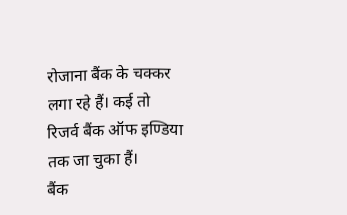रोजाना बैंक के चक्कर लगा रहे हैं। कई तो रिजर्व बैंक ऑफ इण्डिया तक जा चुका हैं।
बैंक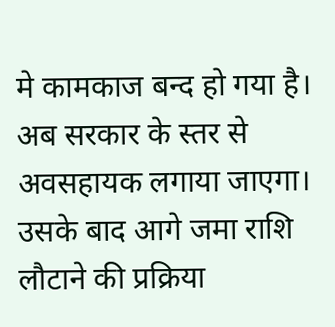मे कामकाज बन्द हो गया है। अब सरकार के स्तर से अवसहायक लगाया जाएगा। उसके बाद आगे जमा राशि लौटाने की प्रक्रिया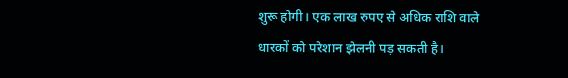शुरू होगी। एक लाख रुपए से अधिक राशि वाले धारकों को परेशान झेलनी पड़ सकती है।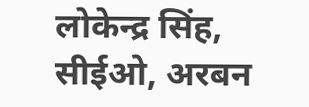लोकेन्द्र सिंह, सीईओ, अरबन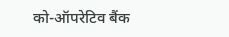को-ऑपरेटिव बैंक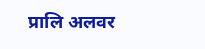प्रालि अलवर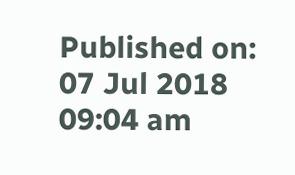Published on:
07 Jul 2018 09:04 am